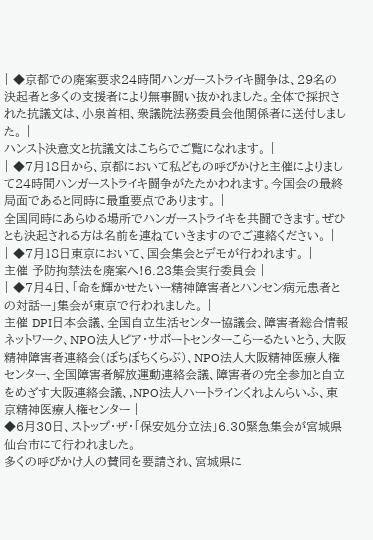| ◆京都での廃案要求24時間ハンガーストライキ闘争は、29名の決起者と多くの支援者により無事闘い抜かれました。全体で採択された抗議文は、小泉首相、衆議院法務委員会他関係者に送付しました。 |
ハンスト決意文と抗議文はこちらでご覧になれます。 |
| ◆7月18日から、京都において私どもの呼びかけと主催によりまして24時間ハンガーストライキ闘争がたたかわれます。今国会の最終局面であると同時に最重要点であります。 |
全国同時にあらゆる場所でハンガーストライキを共闘できます。ぜひとも決起される方は名前を連ねていきますのでご連絡ください。 |
| ◆7月18日東京において、国会集会とデモが行われます。 |
主催 予防拘禁法を廃案へ!6.23集会実行委員会 |
| ◆7月4日、「命を輝かせたいー精神障害者とハンセン病元患者との対話ー」集会が東京で行われました。 |
主催 DPI日本会議、全国自立生活センター協議会、障害者総合情報ネットワーク、NPO法人ピア・サポートセンターこらーるたいとう、大阪精神障害者連絡会(ぼちぼちくらぶ)、NPO法人大阪精神医療人権センター、全国障害者解放運動連絡会議、障害者の完全参加と自立をめざす大阪連絡会議、,NPO法人ハートラインくれよんらいふ、東京精神医療人権センター |
◆6月30日、ストップ・ザ・「保安処分立法」6.30緊急集会が宮城県仙台市にて行われました。
多くの呼びかけ人の賛同を要請され、宮城県に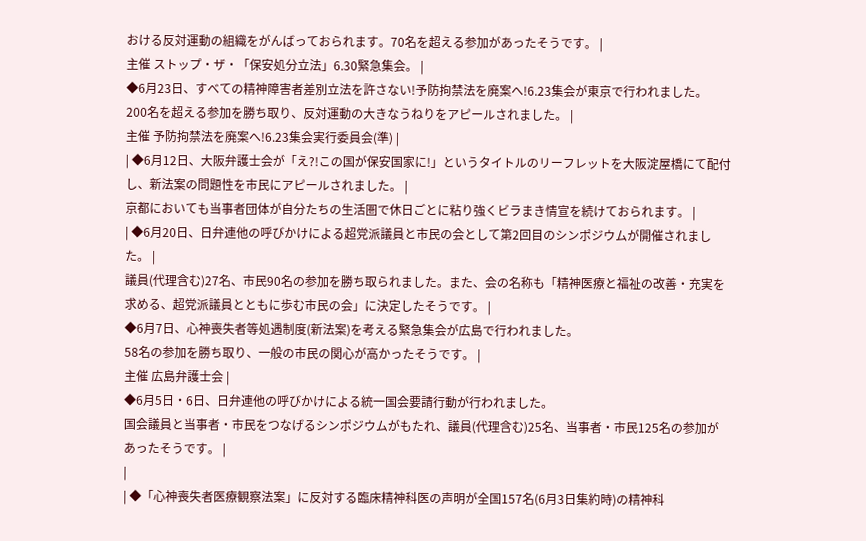おける反対運動の組織をがんばっておられます。70名を超える参加があったそうです。 |
主催 ストップ・ザ・「保安処分立法」6.30緊急集会。 |
◆6月23日、すべての精神障害者差別立法を許さない!予防拘禁法を廃案へ!6.23集会が東京で行われました。
200名を超える参加を勝ち取り、反対運動の大きなうねりをアピールされました。 |
主催 予防拘禁法を廃案へ!6.23集会実行委員会(準) |
| ◆6月12日、大阪弁護士会が「え?!この国が保安国家に!」というタイトルのリーフレットを大阪淀屋橋にて配付し、新法案の問題性を市民にアピールされました。 |
京都においても当事者団体が自分たちの生活圏で休日ごとに粘り強くビラまき情宣を続けておられます。 |
| ◆6月20日、日弁連他の呼びかけによる超党派議員と市民の会として第2回目のシンポジウムが開催されました。 |
議員(代理含む)27名、市民90名の参加を勝ち取られました。また、会の名称も「精神医療と福祉の改善・充実を求める、超党派議員とともに歩む市民の会」に決定したそうです。 |
◆6月7日、心神喪失者等処遇制度(新法案)を考える緊急集会が広島で行われました。
58名の参加を勝ち取り、一般の市民の関心が高かったそうです。 |
主催 広島弁護士会 |
◆6月5日・6日、日弁連他の呼びかけによる統一国会要請行動が行われました。
国会議員と当事者・市民をつなげるシンポジウムがもたれ、議員(代理含む)25名、当事者・市民125名の参加があったそうです。 |
|
| ◆「心神喪失者医療観察法案」に反対する臨床精神科医の声明が全国157名(6月3日集約時)の精神科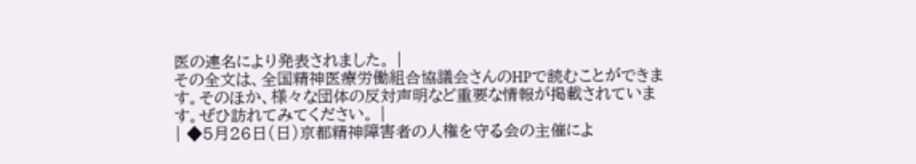医の連名により発表されました。 |
その全文は、全国精神医療労働組合協議会さんのHPで読むことができます。そのほか、様々な団体の反対声明など重要な情報が掲載されています。ぜひ訪れてみてください。 |
| ◆5月26日(日)京都精神障害者の人権を守る会の主催によ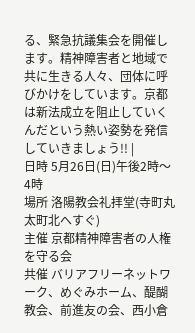る、緊急抗議集会を開催します。精神障害者と地域で共に生きる人々、団体に呼びかけをしています。京都は新法成立を阻止していくんだという熱い姿勢を発信していきましょう!! |
日時 5月26日(日)午後2時〜4時
場所 洛陽教会礼拝堂(寺町丸太町北へすぐ)
主催 京都精神障害者の人権を守る会
共催 バリアフリーネットワーク、めぐみホーム、醍醐教会、前進友の会、西小倉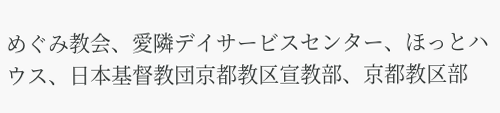めぐみ教会、愛隣デイサービスセンター、ほっとハウス、日本基督教団京都教区宣教部、京都教区部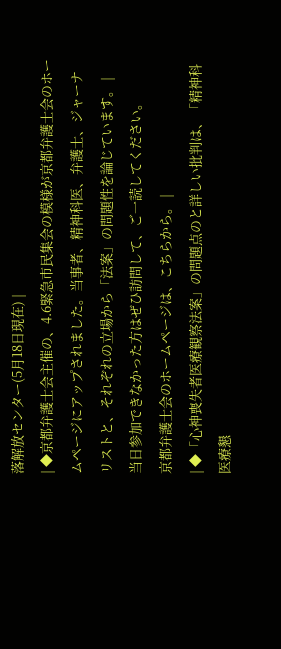落解放センター(5月18日現在) |
| ◆京都弁護士会主催の、4.6緊急市民集会の模様が京都弁護士会のホームページにアップされました。当事者、精神科医、弁護士、ジャーナリストと、それぞれの立場から「法案」の問題性を論じています。 |
当日参加できなかった方はぜひ訪問して、ご一読してください。
京都弁護士会のホームページは、こちらから。 |
| ◆「心神喪失者医療観察法案」の問題点のと詳しい批判は、「精神科医療懇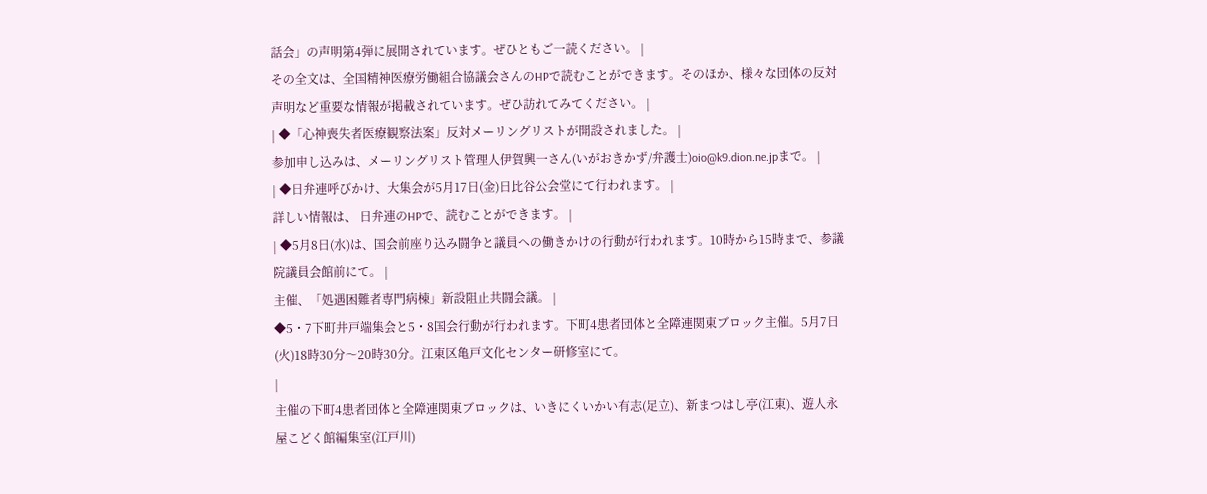話会」の声明第4弾に展開されています。ぜひともご一読ください。 |
その全文は、全国精神医療労働組合協議会さんのHPで読むことができます。そのほか、様々な団体の反対声明など重要な情報が掲載されています。ぜひ訪れてみてください。 |
| ◆「心神喪失者医療観察法案」反対メーリングリストが開設されました。 |
参加申し込みは、メーリングリスト管理人伊賀興一さん(いがおきかず/弁護士)oio@k9.dion.ne.jpまで。 |
| ◆日弁連呼びかけ、大集会が5月17日(金)日比谷公会堂にて行われます。 |
詳しい情報は、 日弁連のHPで、読むことができます。 |
| ◆5月8日(水)は、国会前座り込み闘争と議員への働きかけの行動が行われます。10時から15時まで、参議院議員会館前にて。 |
主催、「処遇困難者専門病棟」新設阻止共闘会議。 |
◆5・7下町井戸端集会と5・8国会行動が行われます。下町4患者団体と全障連関東ブロック主催。5月7日(火)18時30分〜20時30分。江東区亀戸文化センター研修室にて。
|
主催の下町4患者団体と全障連関東ブロックは、いきにくいかい有志(足立)、新まつはし亭(江東)、遊人永屋こどく館編集室(江戸川)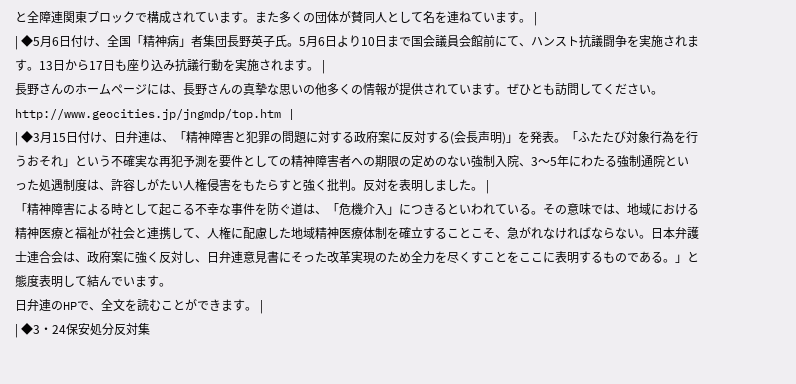と全障連関東ブロックで構成されています。また多くの団体が賛同人として名を連ねています。 |
| ◆5月6日付け、全国「精神病」者集団長野英子氏。5月6日より10日まで国会議員会館前にて、ハンスト抗議闘争を実施されます。13日から17日も座り込み抗議行動を実施されます。 |
長野さんのホームページには、長野さんの真摯な思いの他多くの情報が提供されています。ぜひとも訪問してください。
http://www.geocities.jp/jngmdp/top.htm |
| ◆3月15日付け、日弁連は、「精神障害と犯罪の問題に対する政府案に反対する(会長声明)」を発表。「ふたたび対象行為を行うおそれ」という不確実な再犯予測を要件としての精神障害者への期限の定めのない強制入院、3〜5年にわたる強制通院といった処遇制度は、許容しがたい人権侵害をもたらすと強く批判。反対を表明しました。 |
「精神障害による時として起こる不幸な事件を防ぐ道は、「危機介入」につきるといわれている。その意味では、地域における精神医療と福祉が社会と連携して、人権に配慮した地域精神医療体制を確立することこそ、急がれなければならない。日本弁護士連合会は、政府案に強く反対し、日弁連意見書にそった改革実現のため全力を尽くすことをここに表明するものである。」と態度表明して結んでいます。
日弁連のHPで、全文を読むことができます。 |
| ◆3・24保安処分反対集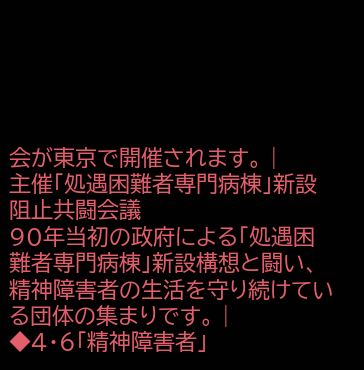会が東京で開催されます。 |
主催「処遇困難者専門病棟」新設阻止共闘会議
90年当初の政府による「処遇困難者専門病棟」新設構想と闘い、精神障害者の生活を守り続けている団体の集まりです。 |
◆4・6「精神障害者」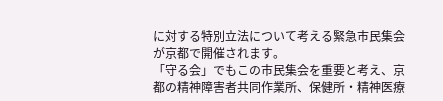に対する特別立法について考える緊急市民集会が京都で開催されます。
「守る会」でもこの市民集会を重要と考え、京都の精神障害者共同作業所、保健所・精神医療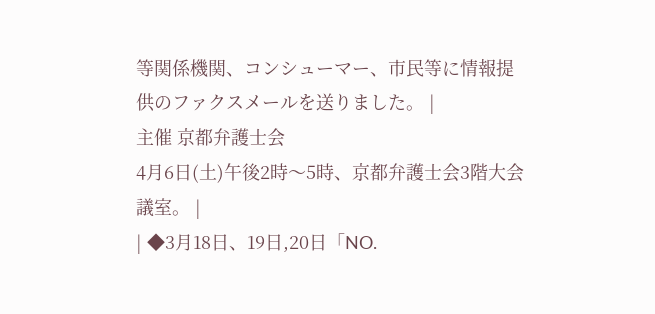等関係機関、コンシューマー、市民等に情報提供のファクスメールを送りました。 |
主催 京都弁護士会
4月6日(土)午後2時〜5時、京都弁護士会3階大会議室。 |
| ◆3月18日、19日,20日「NO.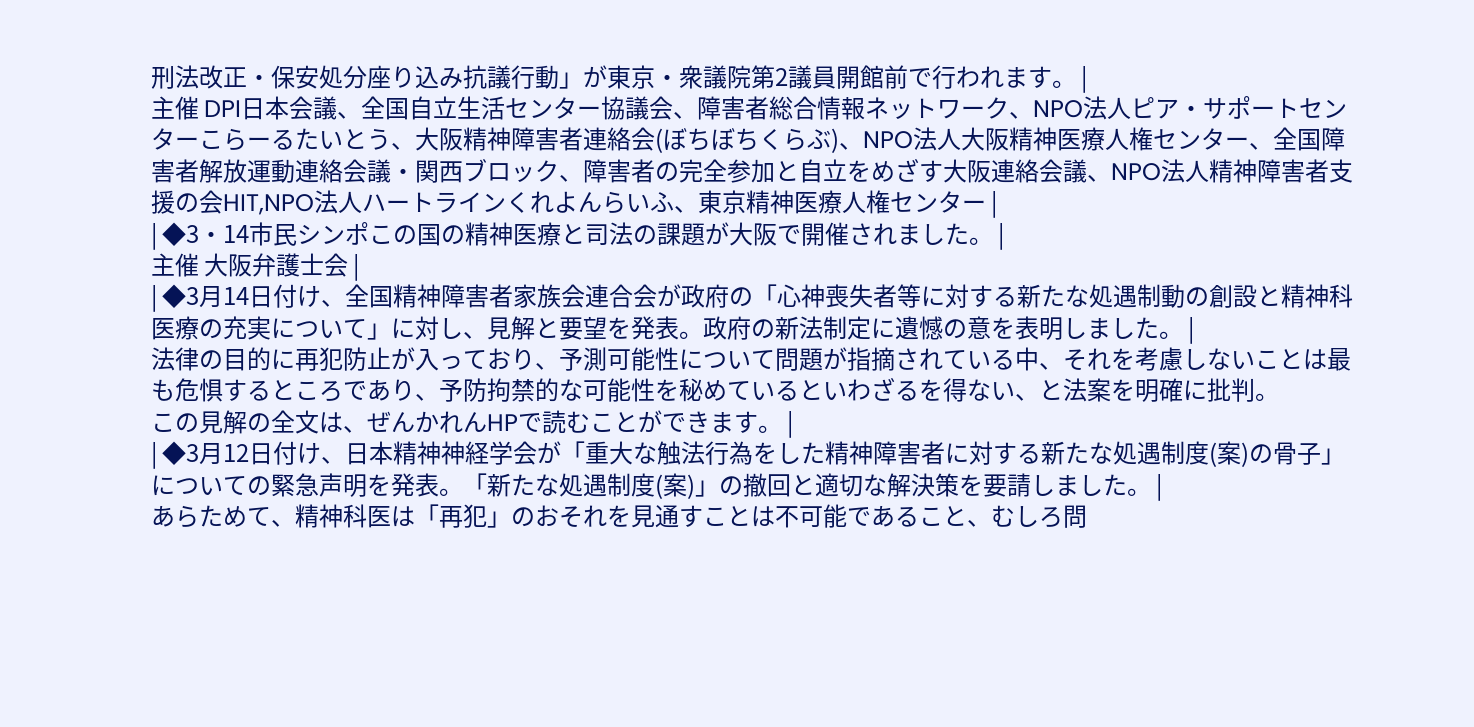刑法改正・保安処分座り込み抗議行動」が東京・衆議院第2議員開館前で行われます。 |
主催 DPI日本会議、全国自立生活センター協議会、障害者総合情報ネットワーク、NPO法人ピア・サポートセンターこらーるたいとう、大阪精神障害者連絡会(ぼちぼちくらぶ)、NPO法人大阪精神医療人権センター、全国障害者解放運動連絡会議・関西ブロック、障害者の完全参加と自立をめざす大阪連絡会議、NPO法人精神障害者支援の会HIT,NPO法人ハートラインくれよんらいふ、東京精神医療人権センター |
| ◆3・14市民シンポこの国の精神医療と司法の課題が大阪で開催されました。 |
主催 大阪弁護士会 |
| ◆3月14日付け、全国精神障害者家族会連合会が政府の「心神喪失者等に対する新たな処遇制動の創設と精神科医療の充実について」に対し、見解と要望を発表。政府の新法制定に遺憾の意を表明しました。 |
法律の目的に再犯防止が入っており、予測可能性について問題が指摘されている中、それを考慮しないことは最も危惧するところであり、予防拘禁的な可能性を秘めているといわざるを得ない、と法案を明確に批判。
この見解の全文は、ぜんかれんHPで読むことができます。 |
| ◆3月12日付け、日本精神神経学会が「重大な触法行為をした精神障害者に対する新たな処遇制度(案)の骨子」についての緊急声明を発表。「新たな処遇制度(案)」の撤回と適切な解決策を要請しました。 |
あらためて、精神科医は「再犯」のおそれを見通すことは不可能であること、むしろ問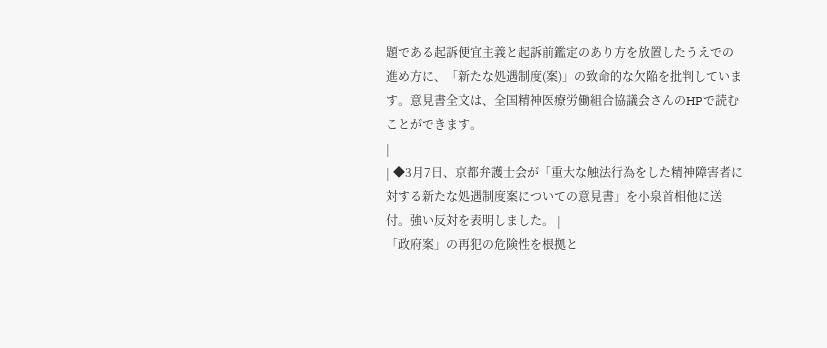題である起訴便宜主義と起訴前鑑定のあり方を放置したうえでの進め方に、「新たな処遇制度(案)」の致命的な欠陥を批判しています。意見書全文は、全国精神医療労働組合協議会さんのHPで読むことができます。
|
| ◆3月7日、京都弁護士会が「重大な触法行為をした精神障害者に対する新たな処遇制度案についての意見書」を小泉首相他に送付。強い反対を表明しました。 |
「政府案」の再犯の危険性を根拠と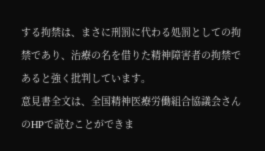する拘禁は、まさに刑罰に代わる処罰としての拘禁であり、治療の名を借りた精神障害者の拘禁であると強く批判しています。
意見書全文は、全国精神医療労働組合協議会さんのHPで読むことができま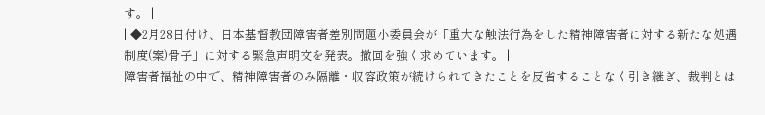す。 |
| ◆2月28日付け、日本基督教団障害者差別問題小委員会が「重大な触法行為をした精神障害者に対する新たな処遇制度(案)骨子」に対する緊急声明文を発表。撤回を強く求めています。 |
障害者福祉の中で、精神障害者のみ隔離・収容政策が続けられてきたことを反省することなく引き継ぎ、裁判とは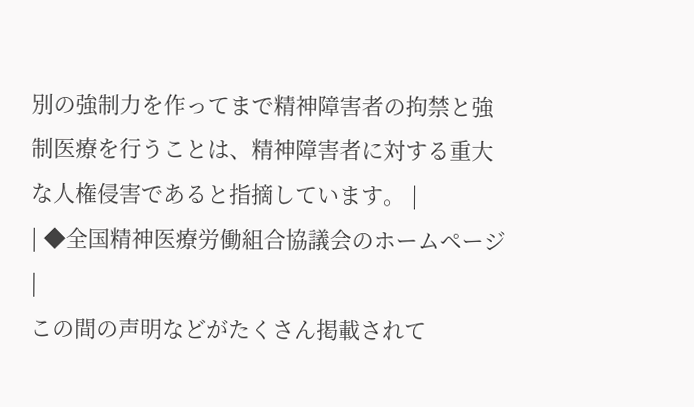別の強制力を作ってまで精神障害者の拘禁と強制医療を行うことは、精神障害者に対する重大な人権侵害であると指摘しています。 |
| ◆全国精神医療労働組合協議会のホームページ |
この間の声明などがたくさん掲載されて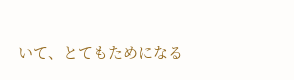いて、とてもためになる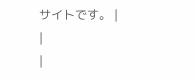サイトです。 |
|
|